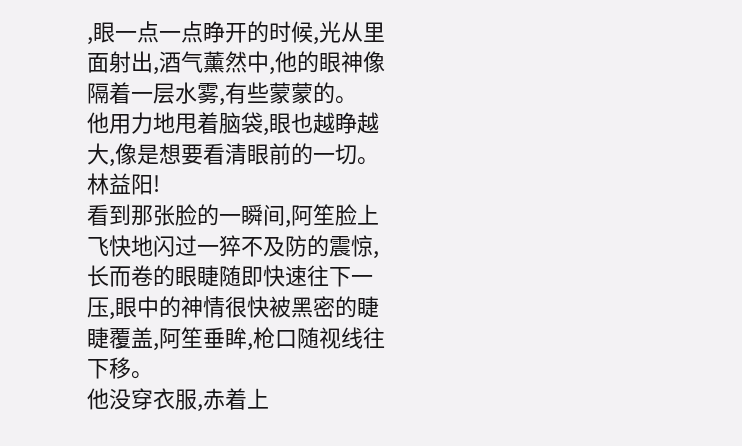,眼一点一点睁开的时候,光从里面射出,酒气薰然中,他的眼神像隔着一层水雾,有些蒙蒙的。
他用力地甩着脑袋,眼也越睁越大,像是想要看清眼前的一切。
林益阳!
看到那张脸的一瞬间,阿笙脸上飞快地闪过一猝不及防的震惊,长而卷的眼睫随即快速往下一压,眼中的神情很快被黑密的睫睫覆盖,阿笙垂眸,枪口随视线往下移。
他没穿衣服,赤着上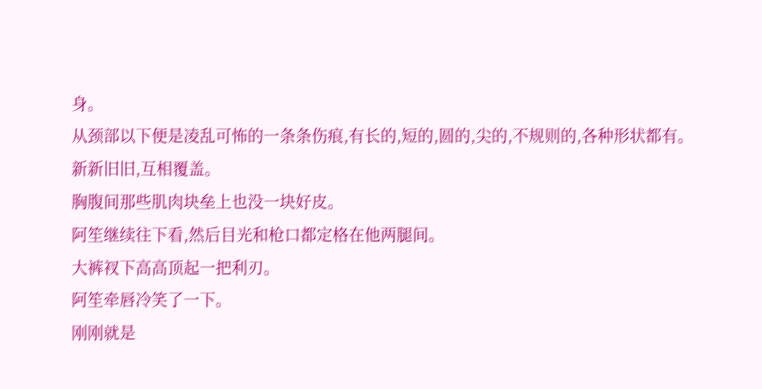身。
从颈部以下便是凌乱可怖的一条条伤痕,有长的,短的,圆的,尖的,不规则的,各种形状都有。
新新旧旧,互相覆盖。
胸腹间那些肌肉块垒上也没一块好皮。
阿笙继续往下看,然后目光和枪口都定格在他两腿间。
大裤衩下高高顶起一把利刃。
阿笙牵唇冷笑了一下。
刚刚就是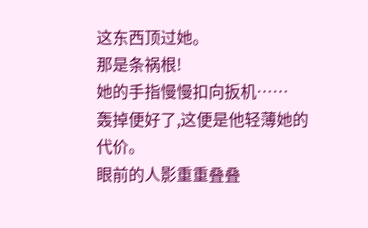这东西顶过她。
那是条祸根!
她的手指慢慢扣向扳机……
轰掉便好了,这便是他轻薄她的代价。
眼前的人影重重叠叠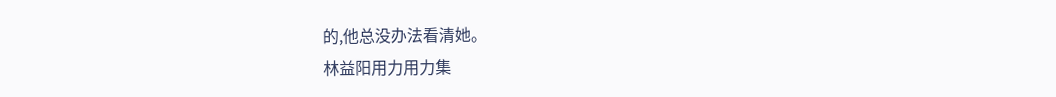的,他总没办法看清她。
林益阳用力用力集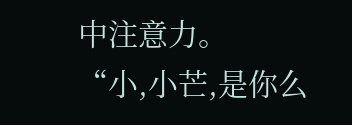中注意力。
“小,小芒,是你么